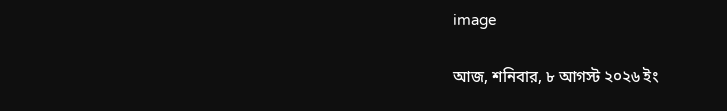image

আজ, শনিবার, ৮ আগস্ট ২০২৬ ইং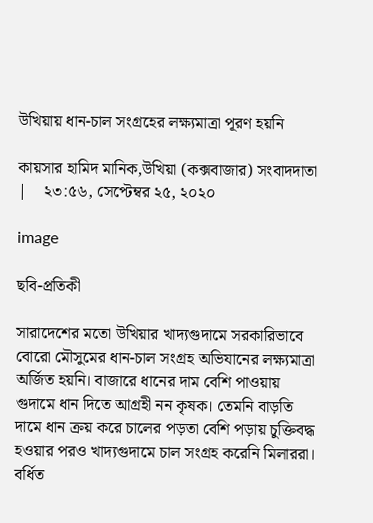উখিয়ায় ধান-চাল সংগ্রহের লক্ষ্যমাত্রা পূরণ হয়নি

কায়সার হামিদ মানিক,উখিয়া (কক্সবাজার) সংবাদদাতা    |    ২৩:৫৬, সেপ্টেম্বর ২৫, ২০২০

image

ছবি-প্রতিকী

সারাদেশের মতো উখিয়ার খাদ্যগুদামে সরকারিভাবে বোরো মৌসুমের ধান-চাল সংগ্রহ অভিযানের লক্ষ্যমাত্রা অর্জিত হয়নি। বাজারে ধানের দাম বেশি পাওয়ায় গুদামে ধান দিতে আগ্রহী নন কৃষক। তেমনি বাড়তি দামে ধান ক্রয় করে চালের পড়তা বেশি পড়ায় চুক্তিবদ্ধ হওয়ার পরও খাদ্যগুদামে চাল সংগ্রহ করেনি মিলাররা। বর্ধিত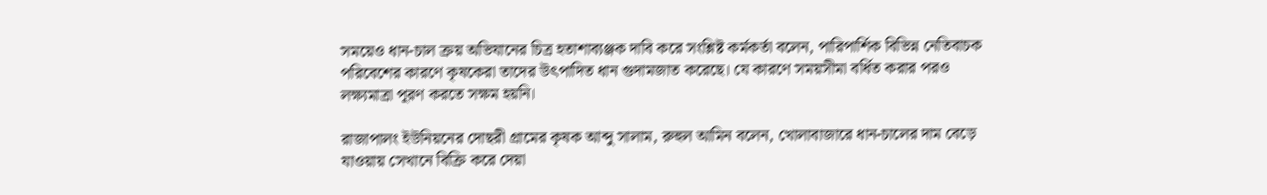সময়েও ধান-চাল ক্রয় অভিযানের চিত্র হতাশাব্যঞ্জক দাবি করে সংশ্লিষ্ট কর্মকর্তা বলেন, পারিপার্শিক বিভিন্ন নেতিবাচক পরিবেশের কারণে কৃষকেরা তাদের উৎপাদিত ধান গুদামজাত করেছে। যে কারণে সময়সীমা বর্ধিত করার পরও লক্ষ্যমাত্রা পূরণ করতে সক্ষম হয়নি।

রাজাপালং ইউনিয়নের দোছরী গ্রামের কৃষক আব্দু সালাম, রুহুল আমিন বলেন, খোলাবাজারে ধান-চালের দাম বেড়ে যাওয়ায় সেখানে বিক্রি করে দেয়া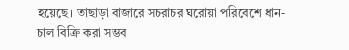হয়েছে। তাছাড়া বাজারে সচরাচর ঘরোয়া পরিবেশে ধান-চাল বিক্রি করা সম্ভব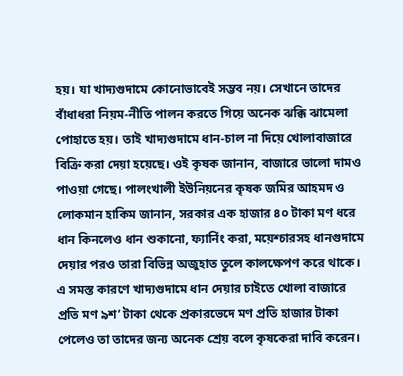হয়। যা খাদ্যগুদামে কোনোভাবেই সম্ভব নয়। সেখানে তাদের বাঁধাধরা নিয়ম-নীতি পালন করতে গিয়ে অনেক ঝক্কি ঝামেলা পোহাতে হয়। তাই খাদ্যগুদামে ধান-চাল না দিয়ে খোলাবাজারে বিক্রি করা দেয়া হয়েছে। ওই কৃষক জানান, বাজারে ভালো দামও পাওয়া গেছে। পালংখালী ইউনিয়নের কৃষক জমির আহমদ ও লোকমান হাকিম জানান, সরকার এক হাজার ৪০ টাকা মণ ধরে ধান কিনলেও ধান শুকানো, ফ্যার্নিং করা, ময়েশ্চারসহ ধানগুদামে দেয়ার পরও তারা বিভিন্ন অজুহাত তুলে কালক্ষেপণ করে থাকে। এ সমস্ত কারণে খাদ্যগুদামে ধান দেয়ার চাইতে খোলা বাজারে প্রতি মণ ৯শ’ টাকা থেকে প্রকারভেদে মণ প্রতি হাজার টাকা পেলেও তা তাদের জন্য অনেক শ্রেয় বলে কৃষকেরা দাবি করেন।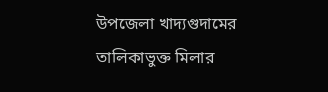উপজেলা খাদ্যগুদামের তালিকাভুক্ত মিলার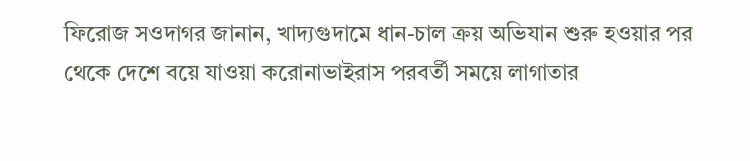ফিরোজ সওদাগর জানান, খাদ্যগুদামে ধান-চাল ক্রয় অভিযান শুরু হওয়ার পর থেকে দেশে বয়ে যাওয়া করোনাভাইরাস পরবর্তী সময়ে লাগাতার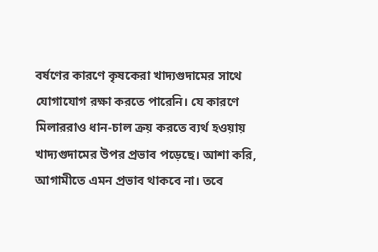বর্ষণের কারণে কৃষকেরা খাদ্যগুদামের সাথে যোগাযোগ রক্ষা করতে পারেনি। যে কারণে মিলাররাও ধান-চাল ক্রয় করতে ব্যর্থ হওয়ায় খাদ্যগুদামের উপর প্রভাব পড়েছে। আশা করি, আগামীতে এমন প্রভাব থাকবে না। তবে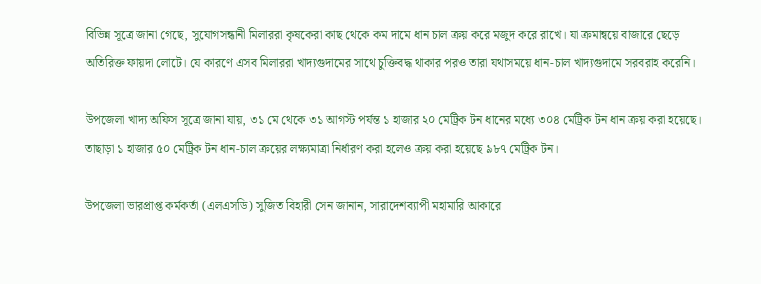বিভিন্ন সূত্রে জানা গেছে, সুযোগসন্ধানী মিলাররা কৃষকেরা কাছ থেকে কম দামে ধান চাল ক্রয় করে মজুদ করে রাখে। যা ক্রমান্বয়ে বাজারে ছেড়ে অতিরিক্ত ফায়দা লোটে। যে কারণে এসব মিলাররা খাদ্যগুদামের সাথে চুক্তিবদ্ধ থাকার পরও তারা যথাসময়ে ধান-চাল খাদ্যগুদামে সরবরাহ করেনি।

উপজেলা খাদ্য অফিস সূত্রে জানা যায়, ৩১ মে থেকে ৩১ আগস্ট পর্যন্ত ১ হাজার ২০ মেট্রিক টন ধানের মধ্যে ৩০৪ মেট্রিক টন ধান ক্রয় করা হয়েছে। তাছাড়া ১ হাজার ৫০ মেট্রিক টন ধান-চাল ক্রয়ের লক্ষ্যমাত্রা নির্ধারণ করা হলেও ক্রয় করা হয়েছে ৯৮৭ মেট্রিক টন।

উপজেলা ভারপ্রাপ্ত কর্মকর্তা (এলএসডি) সুজিত বিহারী সেন জানান, সারাদেশব্যাপী মহামারি আকারে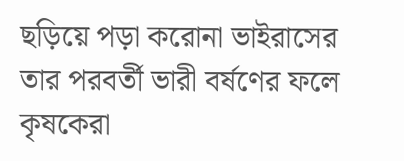ছড়িয়ে পড়া করোনা ভাইরাসের তার পরবর্তী ভারী বর্ষণের ফলে কৃষকেরা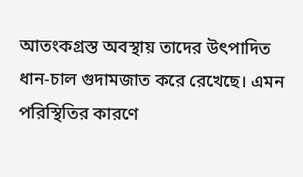আতংকগ্রস্ত অবস্থায় তাদের উৎপাদিত ধান-চাল গুদামজাত করে রেখেছে। এমন পরিস্থিতির কারণে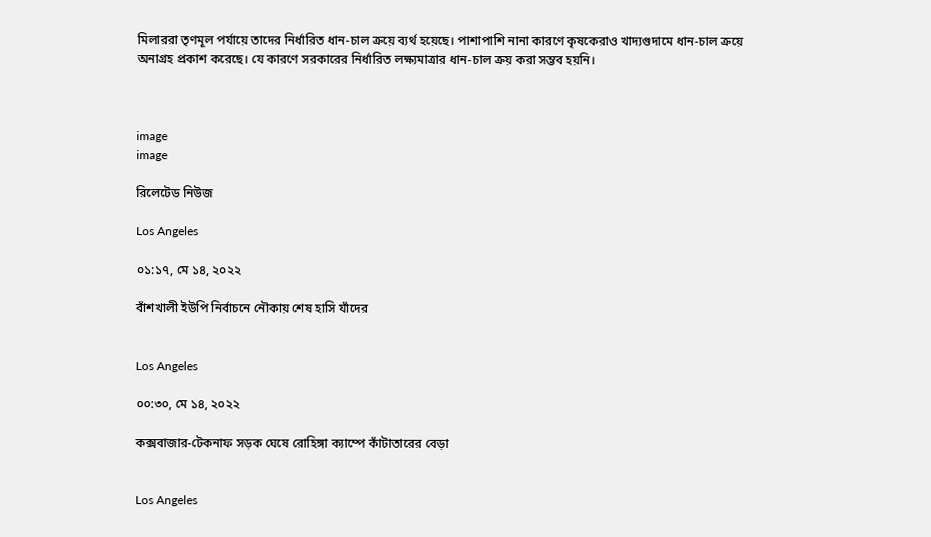মিলাররা তৃণমূল পর্যায়ে তাদের নির্ধারিত ধান-চাল ক্রয়ে ব্যর্থ হয়েছে। পাশাপাশি নানা কারণে কৃষকেরাও খাদ্যগুদামে ধান-চাল ক্রয়ে অনাগ্রহ প্রকাশ করেছে। যে কারণে সরকারের নির্ধারিত লক্ষ্যমাত্রার ধান-চাল ক্রয় করা সম্ভব হয়নি।



image
image

রিলেটেড নিউজ

Los Angeles

০১:১৭, মে ১৪, ২০২২

বাঁশখালী ইউপি নির্বাচনে নৌকায় শেষ হাসি যাঁদের


Los Angeles

০০:৩০, মে ১৪, ২০২২

কক্সবাজার-টেকনাফ সড়ক ঘেষে রোহিঙ্গা ক্যাম্পে কাঁটাতারের বেড়া


Los Angeles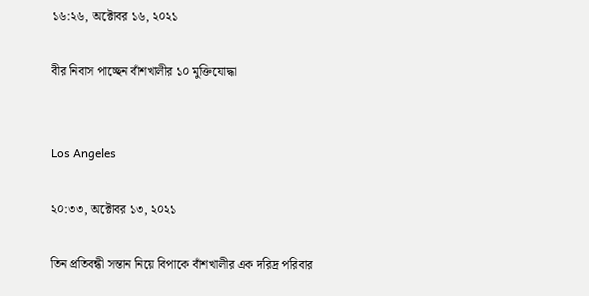১৬:২৬, অক্টোবর ১৬, ২০২১

বীর নিবাস পাচ্ছেন বাঁশখালীর ১০ মুক্তিযোদ্ধা


Los Angeles

২০:৩৩, অক্টোবর ১৩, ২০২১

তিন প্রতিবন্ধী সন্তান নিয়ে বিপাকে বাঁশখালীর এক দরিদ্র পরিবার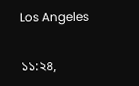Los Angeles

১১:২৪,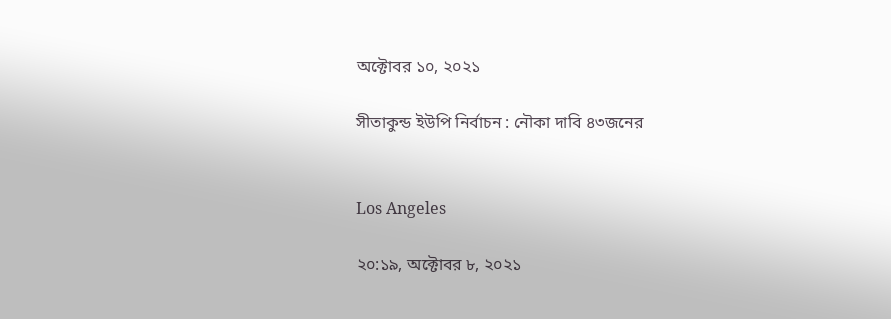অক্টোবর ১০, ২০২১

সীতাকুন্ড ইউপি নির্বাচন : নৌকা দাবি ৪৩জনের


Los Angeles

২০:১৯, অক্টোবর ৮, ২০২১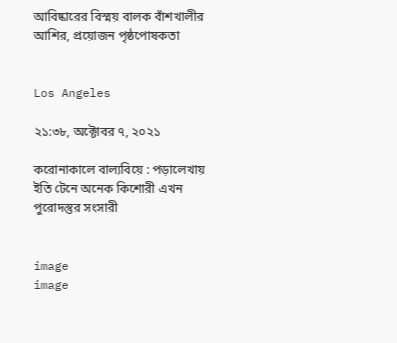আবিষ্কারের বিস্ময় বালক বাঁশখালীর আশির, প্রয়োজন পৃষ্ঠপোষকতা


Los Angeles

২১:৩৮, অক্টোবর ৭, ২০২১

করোনাকালে বাল্যবিয়ে : পড়ালেখায় ইতি টেনে অনেক কিশোরী এখন পুরোদস্তুর সংসারী


image
image